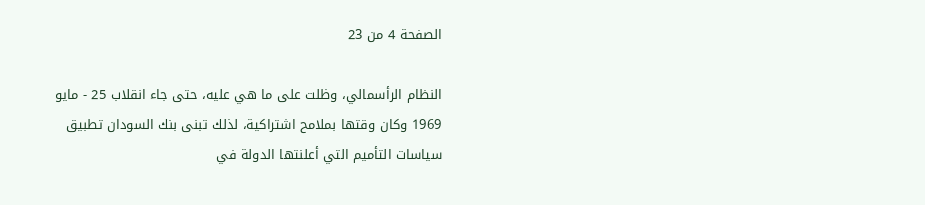الصفحة 4 من 23

النظام الرأسمالي، وظلت على ما هي عليه، حتى جاء انقلاب 25 - مايو 1969 وكان وقتها بملامح اشتراكية، لذلك تبنى بنك السودان تطبيق سياسات التأميم التي أعلنتها الدولة في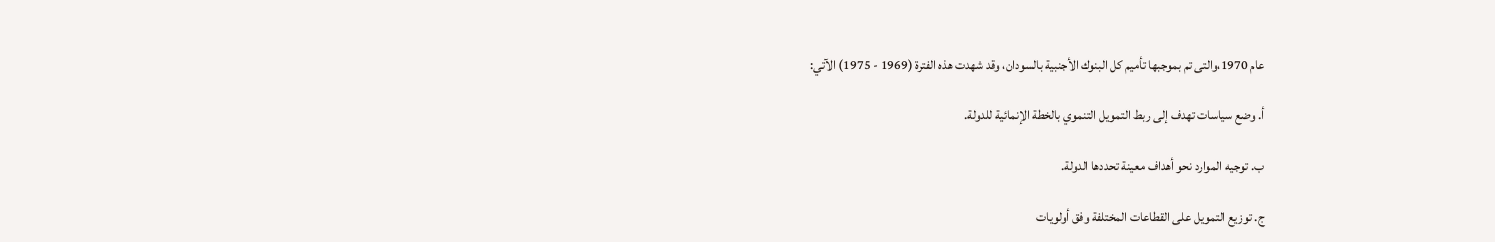عام 1970،والتى تم بموجبها تأميم كل البنوك الأجنبية بالسودان، وقد شهدت هذه الفترة (1969 - 1975) الآتي:

أ. وضع سياسات تهدف إلى ربط التمويل التنموي بالخطة الإنمائية للدولة.

ب. توجيه الموارد نحو أهداف معينة تحددها الدولة.

ج. توزيع التمويل على القطاعات المختلفة وفق أولويات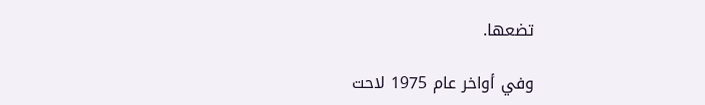تضعها.

وفي أواخر عام 1975 لاحت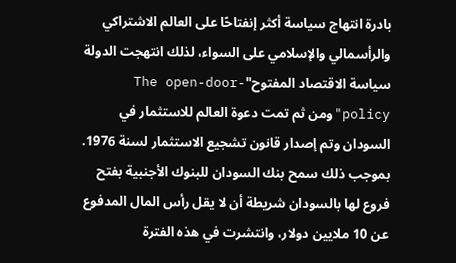بادرة انتهاج سياسة أكثر إنفتاحًا على العالم الاشتراكي والرأسمالي والإسلامي على السواء، لذلك انتهجت الدولة سياسة الاقتصاد المفتوح"The open-door-policy"ومن ثم تمت دعوة العالم للاستثمار في السودان وتم إصدار قانون تشجيع الاستثمار لسنة 1976. بموجب ذلك سمح بنك السودان للبنوك الأجنبية بفتح فروع لها بالسودان شريطة أن لا يقل رأس المال المدفوع عن 10 ملايين دولار، وانتشرت في هذه الفترة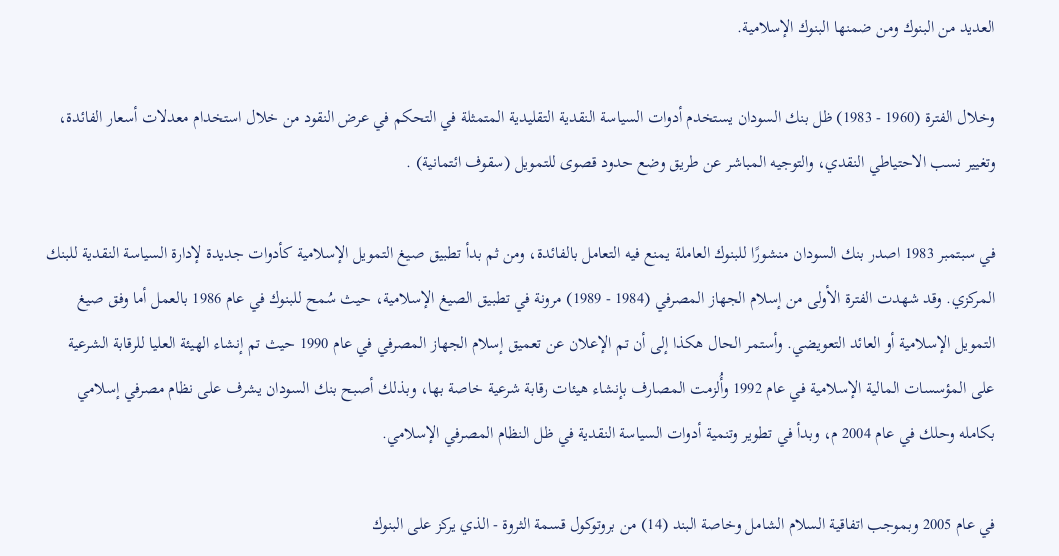العديد من البنوك ومن ضمنها البنوك الإسلامية.

وخلال الفترة (1960 - 1983) ظل بنك السودان يستخدم أدوات السياسة النقدية التقليدية المتمثلة في التحكم في عرض النقود من خلال استخدام معدلات أسعار الفائدة، وتغيير نسب الاحتياطي النقدي، والتوجيه المباشر عن طريق وضع حدود قصوى للتمويل (سقوف ائتمانية) .

في سبتمبر 1983 اصدر بنك السودان منشورًا للبنوك العاملة يمنع فيه التعامل بالفائدة، ومن ثم بدأ تطبيق صيغ التمويل الإسلامية كأدوات جديدة لإدارة السياسة النقدية للبنك المركزي. وقد شهدت الفترة الأولى من إسلام الجهاز المصرفي (1984 - 1989) مرونة في تطبيق الصيغ الإسلامية، حيث سُمح للبنوك في عام 1986 بالعمل أما وفق صيغ التمويل الإسلامية أو العائد التعويضي. وأستمر الحال هكذا إلى أن تم الإعلان عن تعميق إسلام الجهاز المصرفي في عام 1990 حيث تم إنشاء الهيئة العليا للرقابة الشرعية على المؤسسات المالية الإسلامية في عام 1992 وأُلزمت المصارف بإنشاء هيئات رقابة شرعية خاصة بها، وبذلك أصبح بنك السودان يشرف على نظام مصرفي إسلامي بكامله وحلك في عام 2004 م، وبدأ في تطوير وتنمية أدوات السياسة النقدية في ظل النظام المصرفي الإسلامي.

في عام 2005 وبموجب اتفاقية السلام الشامل وخاصة البند (14) من بروتوكول قسمة الثروة - الذي يركز على البنوك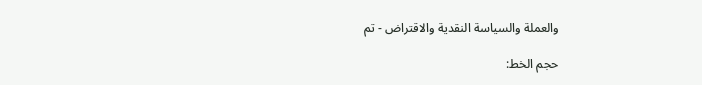والعملة والسياسة النقدية والاقتراض - تم

حجم الخط: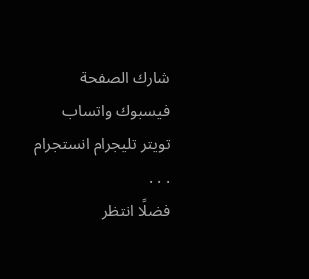شارك الصفحة
فيسبوك واتساب تويتر تليجرام انستجرام
. . .
فضلًا انتظر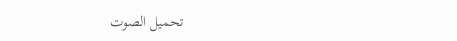تحميل الصوت